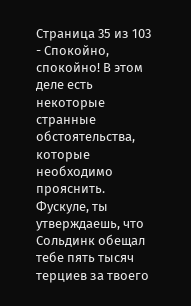Страница 35 из 103
- Спокойно, спокойно! В этом деле есть некоторые странные обстоятельства, которые необходимо прояснить. Фускуле, ты утверждаешь, что Сольдинк обещал тебе пять тысяч терциев за твоего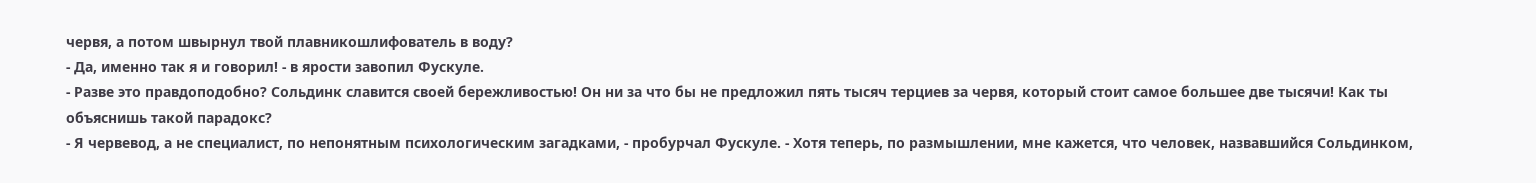червя, а потом швырнул твой плавникошлифователь в воду?
- Да, именно так я и говорил! - в ярости завопил Фускуле.
- Разве это правдоподобно? Сольдинк славится своей бережливостью! Он ни за что бы не предложил пять тысяч терциев за червя, который стоит самое большее две тысячи! Как ты объяснишь такой парадокс?
- Я червевод, а не специалист, по непонятным психологическим загадками, - пробурчал Фускуле. - Хотя теперь, по размышлении, мне кажется, что человек, назвавшийся Сольдинком,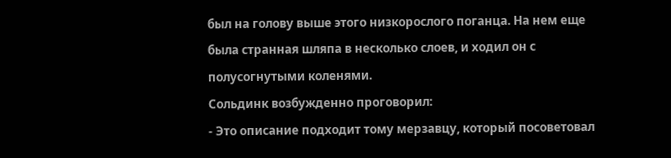был на голову выше этого низкорослого поганца. На нем еще была странная шляпа в несколько слоев, и ходил он с полусогнутыми коленями.
Сольдинк возбужденно проговорил:
- Это описание подходит тому мерзавцу, который посоветовал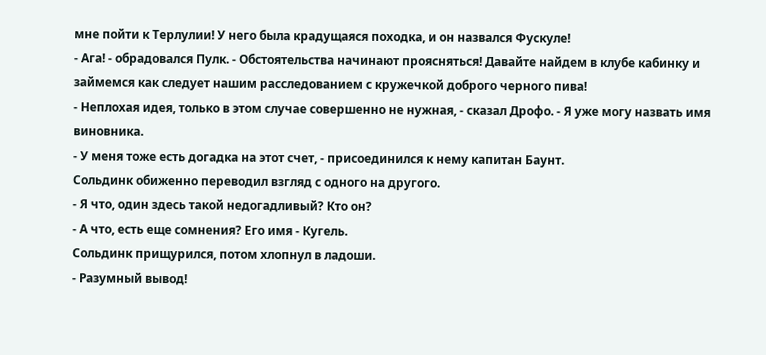мне пойти к Терлулии! У него была крадущаяся походка, и он назвался Фускуле!
- Ага! - обрадовался Пулк. - Обстоятельства начинают проясняться! Давайте найдем в клубе кабинку и займемся как следует нашим расследованием с кружечкой доброго черного пива!
- Неплохая идея, только в этом случае совершенно не нужная, - сказал Дрофо. - Я уже могу назвать имя виновника.
- У меня тоже есть догадка на этот счет, - присоединился к нему капитан Баунт.
Сольдинк обиженно переводил взгляд с одного на другого.
- Я что, один здесь такой недогадливый? Кто он?
- А что, есть еще сомнения? Его имя - Кугель.
Сольдинк прищурился, потом хлопнул в ладоши.
- Разумный вывод!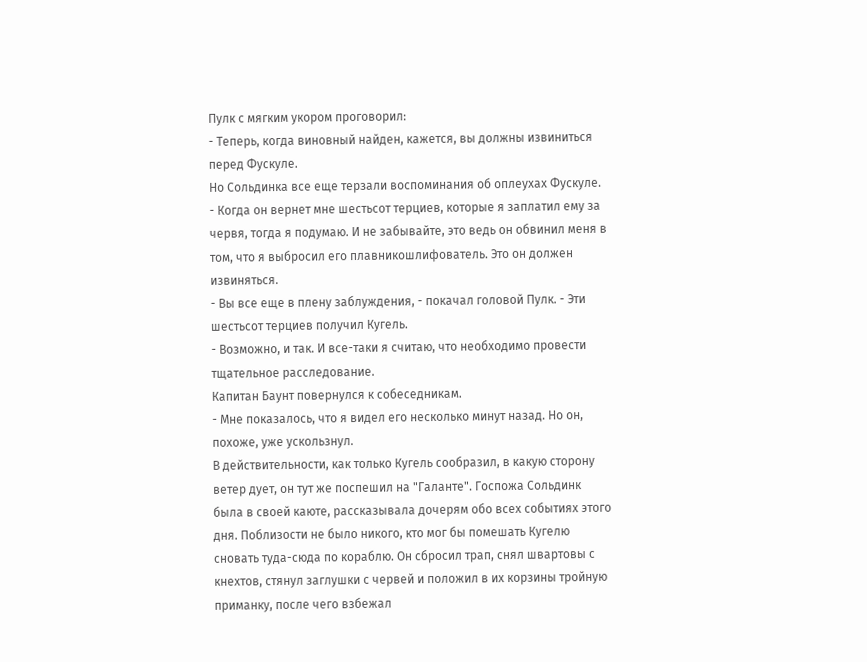Пулк с мягким укором проговорил:
- Теперь, когда виновный найден, кажется, вы должны извиниться перед Фускуле.
Но Сольдинка все еще терзали воспоминания об оплеухах Фускуле.
- Когда он вернет мне шестьсот терциев, которые я заплатил ему за червя, тогда я подумаю. И не забывайте, это ведь он обвинил меня в том, что я выбросил его плавникошлифователь. Это он должен извиняться.
- Вы все еще в плену заблуждения, - покачал головой Пулк. - Эти шестьсот терциев получил Кугель.
- Возможно, и так. И все-таки я считаю, что необходимо провести тщательное расследование.
Капитан Баунт повернулся к собеседникам.
- Мне показалось, что я видел его несколько минут назад. Но он, похоже, уже ускользнул.
В действительности, как только Кугель сообразил, в какую сторону ветер дует, он тут же поспешил на "Галанте". Госпожа Сольдинк была в своей каюте, рассказывала дочерям обо всех событиях этого дня. Поблизости не было никого, кто мог бы помешать Кугелю сновать туда-сюда по кораблю. Он сбросил трап, снял швартовы с кнехтов, стянул заглушки с червей и положил в их корзины тройную приманку, после чего взбежал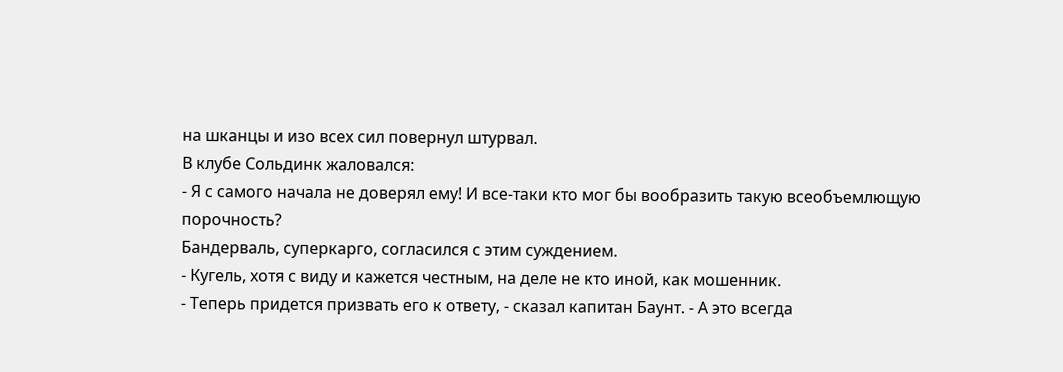на шканцы и изо всех сил повернул штурвал.
В клубе Сольдинк жаловался:
- Я с самого начала не доверял ему! И все-таки кто мог бы вообразить такую всеобъемлющую порочность?
Бандерваль, суперкарго, согласился с этим суждением.
- Кугель, хотя с виду и кажется честным, на деле не кто иной, как мошенник.
- Теперь придется призвать его к ответу, - сказал капитан Баунт. - А это всегда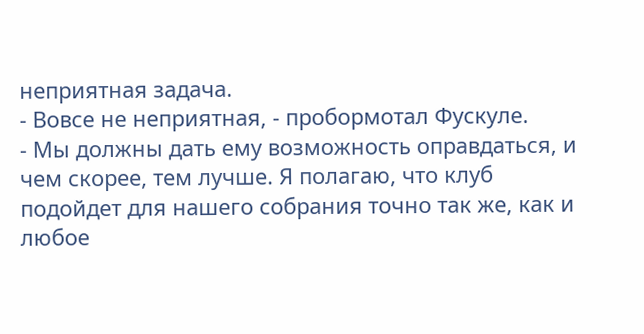неприятная задача.
- Вовсе не неприятная, - пробормотал Фускуле.
- Мы должны дать ему возможность оправдаться, и чем скорее, тем лучше. Я полагаю, что клуб подойдет для нашего собрания точно так же, как и любое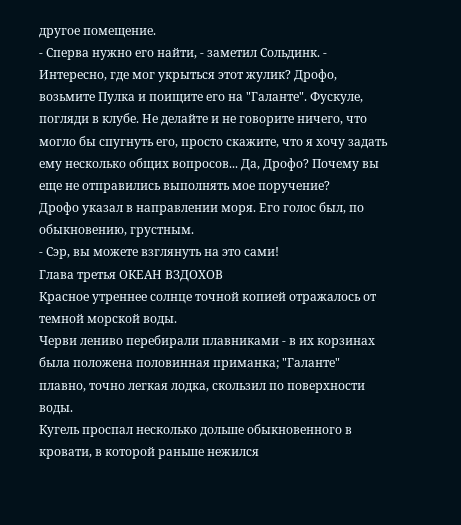другое помещение.
- Сперва нужно его найти, - заметил Сольдинк. - Интересно, где мог укрыться этот жулик? Дрофо, возьмите Пулка и поищите его на "Галанте". Фускуле, погляди в клубе. Не делайте и не говорите ничего, что могло бы спугнуть его, просто скажите, что я хочу задать ему несколько общих вопросов... Да, Дрофо? Почему вы еще не отправились выполнять мое поручение?
Дрофо указал в направлении моря. Его голос был, по обыкновению, грустным.
- Сэр, вы можете взглянуть на это сами!
Глава третья ОКЕАН ВЗДОХОВ
Красное утреннее солнце точной копией отражалось от темной морской воды.
Черви лениво перебирали плавниками - в их корзинах была положена половинная приманка; "Галанте" плавно, точно легкая лодка, скользил по поверхности воды.
Кугель проспал несколько дольше обыкновенного в кровати, в которой раньше нежился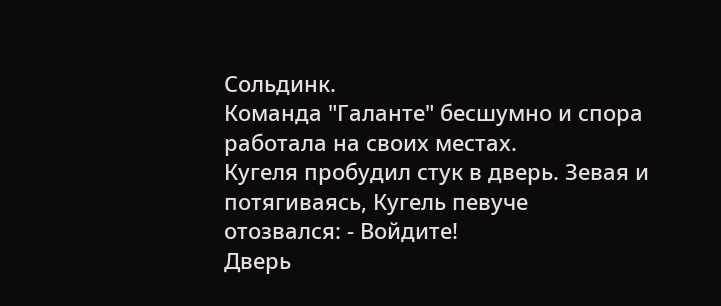Сольдинк.
Команда "Галанте" бесшумно и спора работала на своих местах.
Кугеля пробудил стук в дверь. Зевая и потягиваясь, Кугель певуче отозвался: - Войдите!
Дверь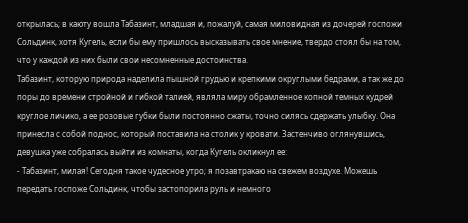открылась; в каюту вошла Табазинт, младшая и, пожалуй, самая миловидная из дочерей госпожи Сольдинк, хотя Кугель, если бы ему пришлось высказывать свое мнение, твердо стоял бы на том, что у каждой из них были свои несомненные достоинства.
Табазинт, которую природа наделила пышной грудью и крепкими округлыми бедрами, а так же до поры до времени стройной и гибкой талией, являла миру обрамленное копной темных кудрей круглое личико, а ее розовые губки были постоянно сжаты, точно силясь сдержать улыбку. Она принесла с собой поднос, который поставила на столик у кровати. Застенчиво оглянувшись, девушка уже собралась выйти из комнаты, когда Кугель окликнул ее:
- Табазинт, милая! Сегодня такое чудесное утро; я позавтракаю на свежем воздухе. Можешь передать госпоже Сольдинк, чтобы застопорила руль и немного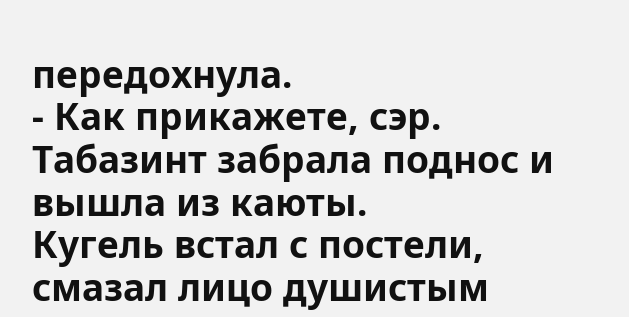передохнула.
- Как прикажете, сэр.
Табазинт забрала поднос и вышла из каюты.
Кугель встал с постели, смазал лицо душистым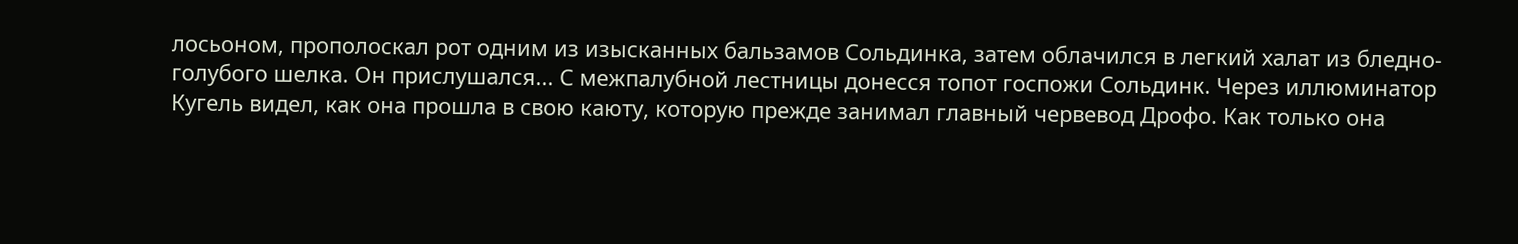лосьоном, прополоскал рот одним из изысканных бальзамов Сольдинка, затем облачился в легкий халат из бледно-голубого шелка. Он прислушался... С межпалубной лестницы донесся топот госпожи Сольдинк. Через иллюминатор Кугель видел, как она прошла в свою каюту, которую прежде занимал главный червевод Дрофо. Как только она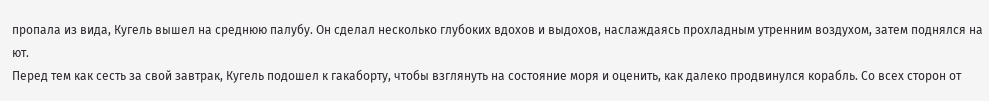пропала из вида, Кугель вышел на среднюю палубу. Он сделал несколько глубоких вдохов и выдохов, наслаждаясь прохладным утренним воздухом, затем поднялся на ют.
Перед тем как сесть за свой завтрак, Кугель подошел к гакаборту, чтобы взглянуть на состояние моря и оценить, как далеко продвинулся корабль. Со всех сторон от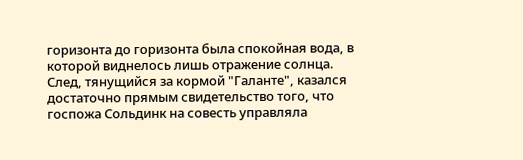горизонта до горизонта была спокойная вода, в которой виднелось лишь отражение солнца.
След, тянущийся за кормой "Галанте", казался достаточно прямым свидетельство того, что госпожа Сольдинк на совесть управляла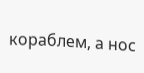кораблем, а нос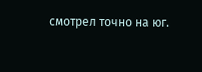смотрел точно на юг.